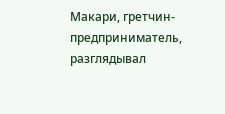Макари, гретчин-предприниматель, разглядывал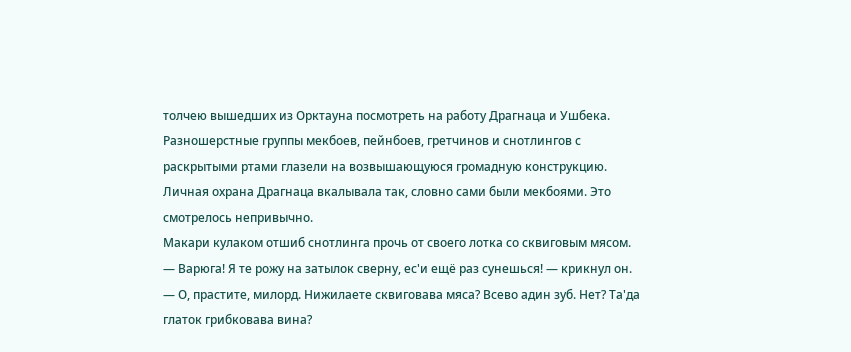толчею вышедших из Орктауна посмотреть на работу Драгнаца и Ушбека. Разношерстные группы мекбоев, пейнбоев, гретчинов и снотлингов с раскрытыми ртами глазели на возвышающуюся громадную конструкцию. Личная охрана Драгнаца вкалывала так, словно сами были мекбоями. Это смотрелось непривычно.
Макари кулаком отшиб снотлинга прочь от своего лотка со сквиговым мясом.
— Варюга! Я те рожу на затылок сверну, ес'и ещё раз сунешься! — крикнул он. — О, прастите, милорд. Нижилаете сквиговава мяса? Всево адин зуб. Нет? Та'да глаток грибковава вина?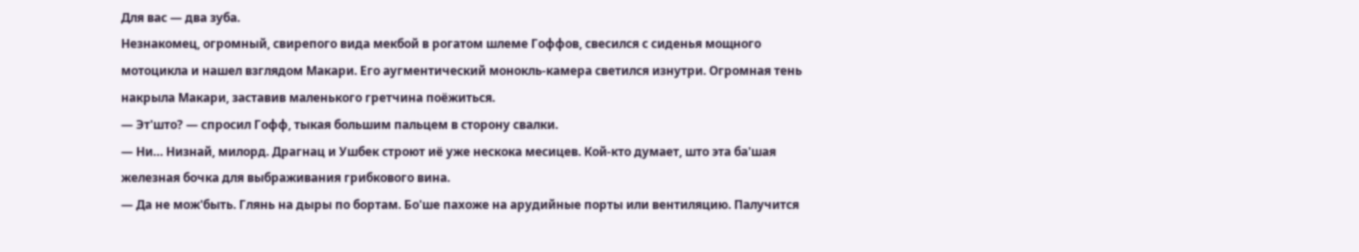Для вас — два зуба.
Незнакомец, огромный, свирепого вида мекбой в рогатом шлеме Гоффов, свесился с сиденья мощного мотоцикла и нашел взглядом Макари. Его аугментический монокль-камера светился изнутри. Огромная тень накрыла Макари, заставив маленького гретчина поёжиться.
— Эт'што? — спросил Гофф, тыкая большим пальцем в сторону свалки.
— Ни… Низнай, милорд. Драгнац и Ушбек строют иё уже нескока месицев. Кой-кто думает, што эта ба'шая железная бочка для выбраживания грибкового вина.
— Да не мож'быть. Глянь на дыры по бортам. Бо'ше пахоже на арудийные порты или вентиляцию. Палучится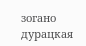зогано дурацкая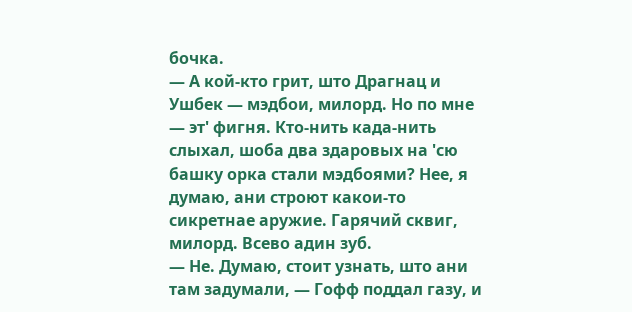бочка.
— А кой-кто грит, што Драгнац и Ушбек — мэдбои, милорд. Но по мне — эт' фигня. Кто-нить када-нить слыхал, шоба два здаровых на 'сю башку орка стали мэдбоями? Нее, я думаю, ани строют какои-то сикретнае аружие. Гарячий сквиг, милорд. Всево адин зуб.
— Не. Думаю, стоит узнать, што ани там задумали, — Гофф поддал газу, и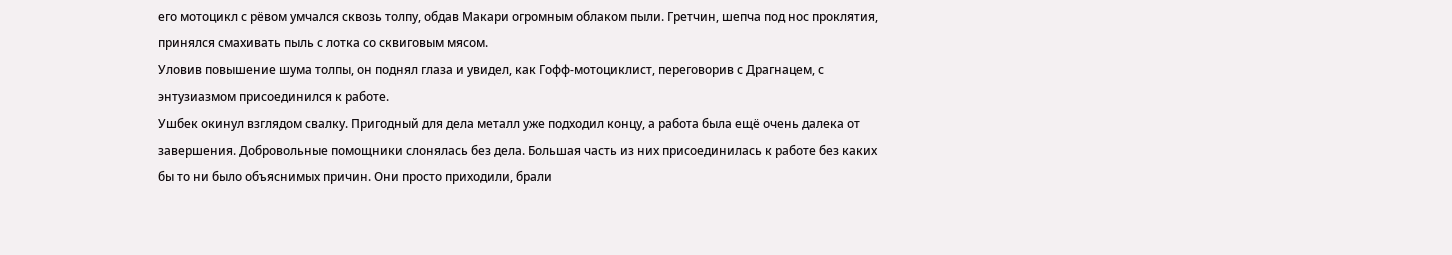его мотоцикл с рёвом умчался сквозь толпу, обдав Макари огромным облаком пыли. Гретчин, шепча под нос проклятия, принялся смахивать пыль с лотка со сквиговым мясом.
Уловив повышение шума толпы, он поднял глаза и увидел, как Гофф-мотоциклист, переговорив с Драгнацем, с энтузиазмом присоединился к работе.
Ушбек окинул взглядом свалку. Пригодный для дела металл уже подходил концу, а работа была ещё очень далека от завершения. Добровольные помощники слонялась без дела. Большая часть из них присоединилась к работе без каких бы то ни было объяснимых причин. Они просто приходили, брали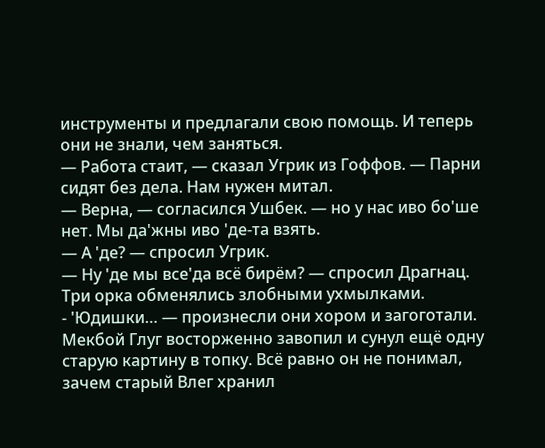инструменты и предлагали свою помощь. И теперь они не знали, чем заняться.
— Работа стаит, — сказал Угрик из Гоффов. — Парни сидят без дела. Нам нужен митал.
— Верна, — согласился Ушбек. — но у нас иво бо'ше нет. Мы да'жны иво 'де-та взять.
— А 'де? — спросил Угрик.
— Ну 'де мы все'да всё бирём? — спросил Драгнац. Три орка обменялись злобными ухмылками.
- 'Юдишки… — произнесли они хором и загоготали.
Мекбой Глуг восторженно завопил и сунул ещё одну старую картину в топку. Всё равно он не понимал, зачем старый Влег хранил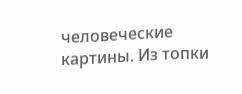человеческие картины. Из топки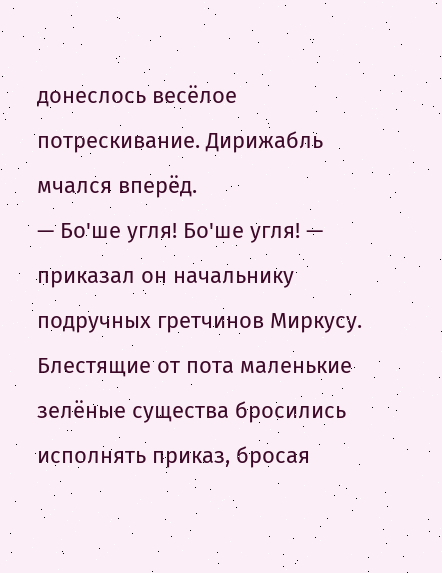донеслось весёлое потрескивание. Дирижабль мчался вперёд.
— Бо'ше угля! Бо'ше угля! — приказал он начальнику подручных гретчинов Миркусу. Блестящие от пота маленькие зелёные существа бросились исполнять приказ, бросая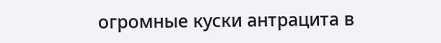огромные куски антрацита в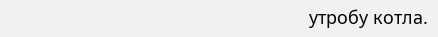утробу котла.